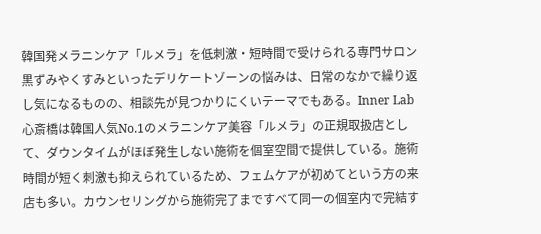韓国発メラニンケア「ルメラ」を低刺激・短時間で受けられる専門サロン
黒ずみやくすみといったデリケートゾーンの悩みは、日常のなかで繰り返し気になるものの、相談先が見つかりにくいテーマでもある。Inner Lab 心斎橋は韓国人気No.1のメラニンケア美容「ルメラ」の正規取扱店として、ダウンタイムがほぼ発生しない施術を個室空間で提供している。施術時間が短く刺激も抑えられているため、フェムケアが初めてという方の来店も多い。カウンセリングから施術完了まですべて同一の個室内で完結す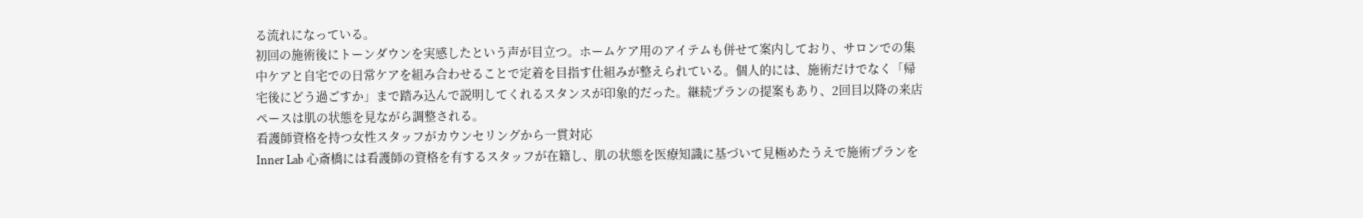る流れになっている。
初回の施術後にトーンダウンを実感したという声が目立つ。ホームケア用のアイテムも併せて案内しており、サロンでの集中ケアと自宅での日常ケアを組み合わせることで定着を目指す仕組みが整えられている。個人的には、施術だけでなく「帰宅後にどう過ごすか」まで踏み込んで説明してくれるスタンスが印象的だった。継続プランの提案もあり、2回目以降の来店ペースは肌の状態を見ながら調整される。
看護師資格を持つ女性スタッフがカウンセリングから一貫対応
Inner Lab 心斎橋には看護師の資格を有するスタッフが在籍し、肌の状態を医療知識に基づいて見極めたうえで施術プランを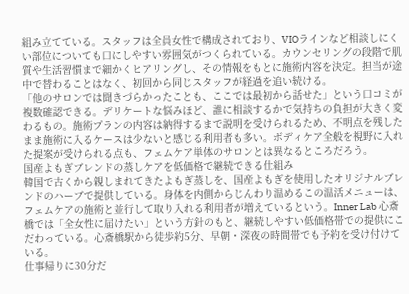組み立てている。スタッフは全員女性で構成されており、VIOラインなど相談しにくい部位についても口にしやすい雰囲気がつくられている。カウンセリングの段階で肌質や生活習慣まで細かくヒアリングし、その情報をもとに施術内容を決定。担当が途中で替わることはなく、初回から同じスタッフが経過を追い続ける。
「他のサロンでは聞きづらかったことも、ここでは最初から話せた」という口コミが複数確認できる。デリケートな悩みほど、誰に相談するかで気持ちの負担が大きく変わるもの。施術プランの内容は納得するまで説明を受けられるため、不明点を残したまま施術に入るケースは少ないと感じる利用者も多い。ボディケア全般を視野に入れた提案が受けられる点も、フェムケア単体のサロンとは異なるところだろう。
国産よもぎブレンドの蒸しケアを低価格で継続できる仕組み
韓国で古くから親しまれてきたよもぎ蒸しを、国産よもぎを使用したオリジナルブレンドのハーブで提供している。身体を内側からじんわり温めるこの温活メニューは、フェムケアの施術と並行して取り入れる利用者が増えているという。Inner Lab 心斎橋では「全女性に届けたい」という方針のもと、継続しやすい低価格帯での提供にこだわっている。心斎橋駅から徒歩約5分、早朝・深夜の時間帯でも予約を受け付けている。
仕事帰りに30分だ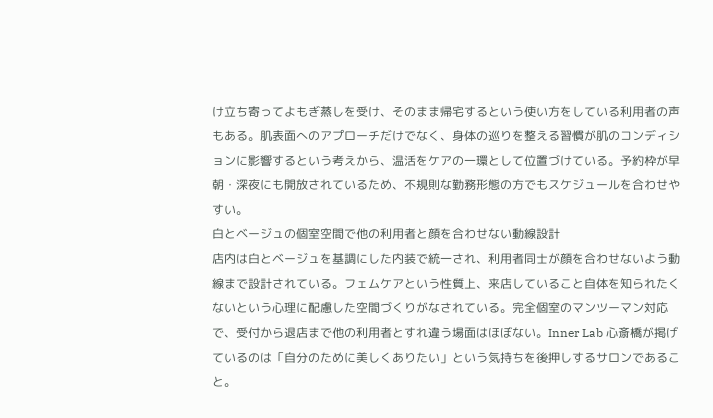け立ち寄ってよもぎ蒸しを受け、そのまま帰宅するという使い方をしている利用者の声もある。肌表面へのアプローチだけでなく、身体の巡りを整える習慣が肌のコンディションに影響するという考えから、温活をケアの一環として位置づけている。予約枠が早朝・深夜にも開放されているため、不規則な勤務形態の方でもスケジュールを合わせやすい。
白とベージュの個室空間で他の利用者と顔を合わせない動線設計
店内は白とベージュを基調にした内装で統一され、利用者同士が顔を合わせないよう動線まで設計されている。フェムケアという性質上、来店していること自体を知られたくないという心理に配慮した空間づくりがなされている。完全個室のマンツーマン対応で、受付から退店まで他の利用者とすれ違う場面はほぼない。Inner Lab 心斎橋が掲げているのは「自分のために美しくありたい」という気持ちを後押しするサロンであること。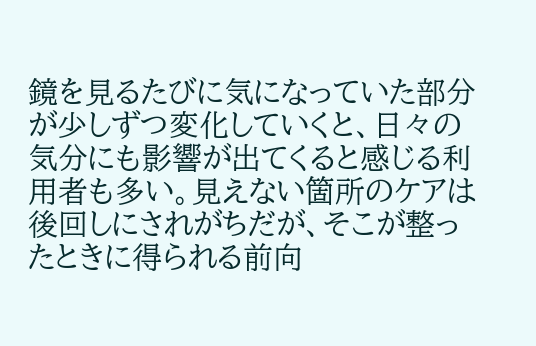鏡を見るたびに気になっていた部分が少しずつ変化していくと、日々の気分にも影響が出てくると感じる利用者も多い。見えない箇所のケアは後回しにされがちだが、そこが整ったときに得られる前向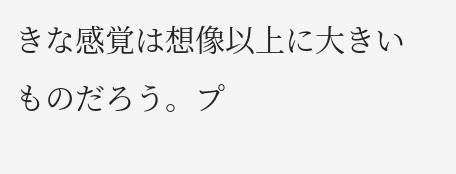きな感覚は想像以上に大きいものだろう。プ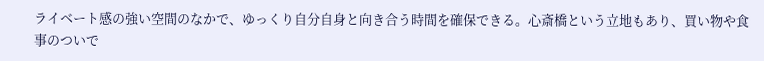ライベート感の強い空間のなかで、ゆっくり自分自身と向き合う時間を確保できる。心斎橋という立地もあり、買い物や食事のついで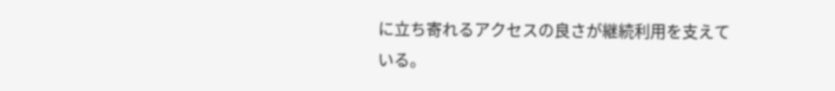に立ち寄れるアクセスの良さが継続利用を支えている。